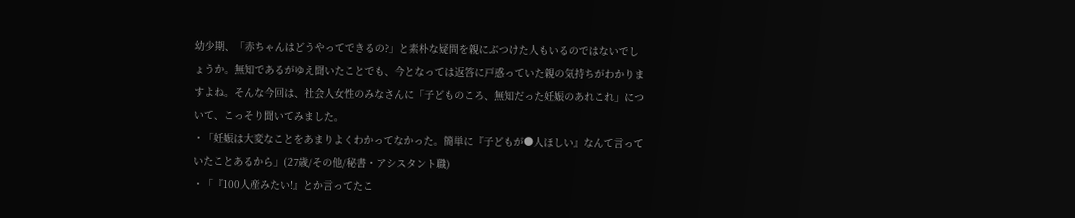幼少期、「赤ちゃんはどうやってできるの?」と素朴な疑問を親にぶつけた人もいるのではないでしょうか。無知であるがゆえ聞いたことでも、今となっては返答に戸惑っていた親の気持ちがわかりますよね。そんな今回は、社会人女性のみなさんに「子どものころ、無知だった妊娠のあれこれ」について、こっそり聞いてみました。
・「妊娠は大変なことをあまりよくわかってなかった。簡単に『子どもが●人ほしい』なんて言っていたことあるから」(27歳/その他/秘書・アシスタント職)
・「『100人産みたい!』とか言ってたこ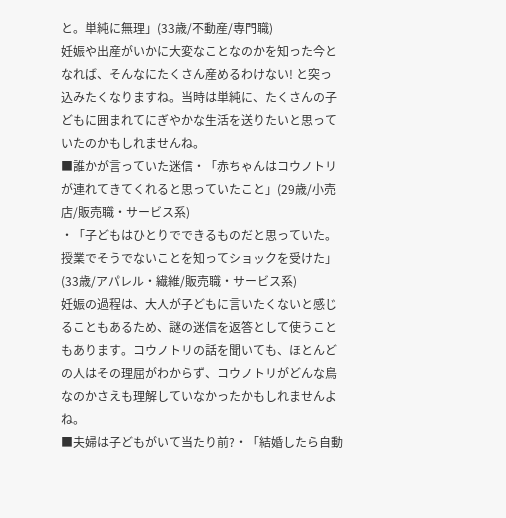と。単純に無理」(33歳/不動産/専門職)
妊娠や出産がいかに大変なことなのかを知った今となれば、そんなにたくさん産めるわけない! と突っ込みたくなりますね。当時は単純に、たくさんの子どもに囲まれてにぎやかな生活を送りたいと思っていたのかもしれませんね。
■誰かが言っていた迷信・「赤ちゃんはコウノトリが連れてきてくれると思っていたこと」(29歳/小売店/販売職・サービス系)
・「子どもはひとりでできるものだと思っていた。授業でそうでないことを知ってショックを受けた」(33歳/アパレル・繊維/販売職・サービス系)
妊娠の過程は、大人が子どもに言いたくないと感じることもあるため、謎の迷信を返答として使うこともあります。コウノトリの話を聞いても、ほとんどの人はその理屈がわからず、コウノトリがどんな鳥なのかさえも理解していなかったかもしれませんよね。
■夫婦は子どもがいて当たり前?・「結婚したら自動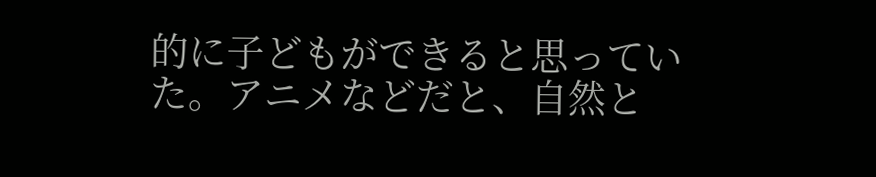的に子どもができると思っていた。アニメなどだと、自然と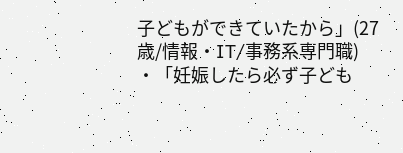子どもができていたから」(27歳/情報・IT/事務系専門職)
・「妊娠したら必ず子ども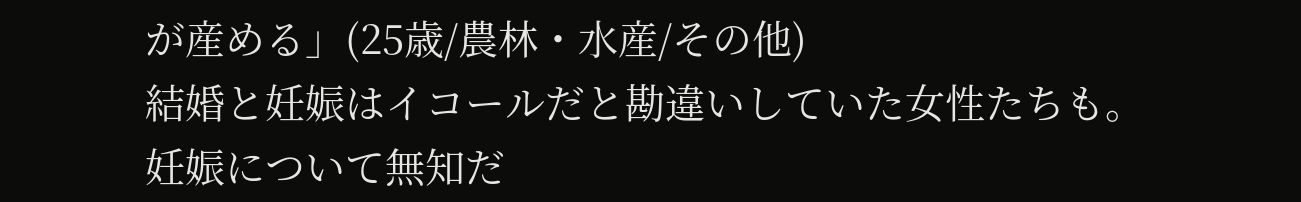が産める」(25歳/農林・水産/その他)
結婚と妊娠はイコールだと勘違いしていた女性たちも。妊娠について無知だ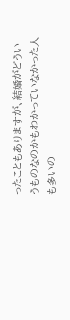ったこともありますが、結婚がどういうものなのかもわかっていなかった人も多いの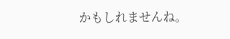かもしれませんね。